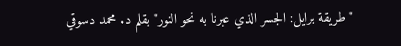"طريقة برايل: الجسر الذي عبرنا به نحو النور" بقلم د. محمد دسوقي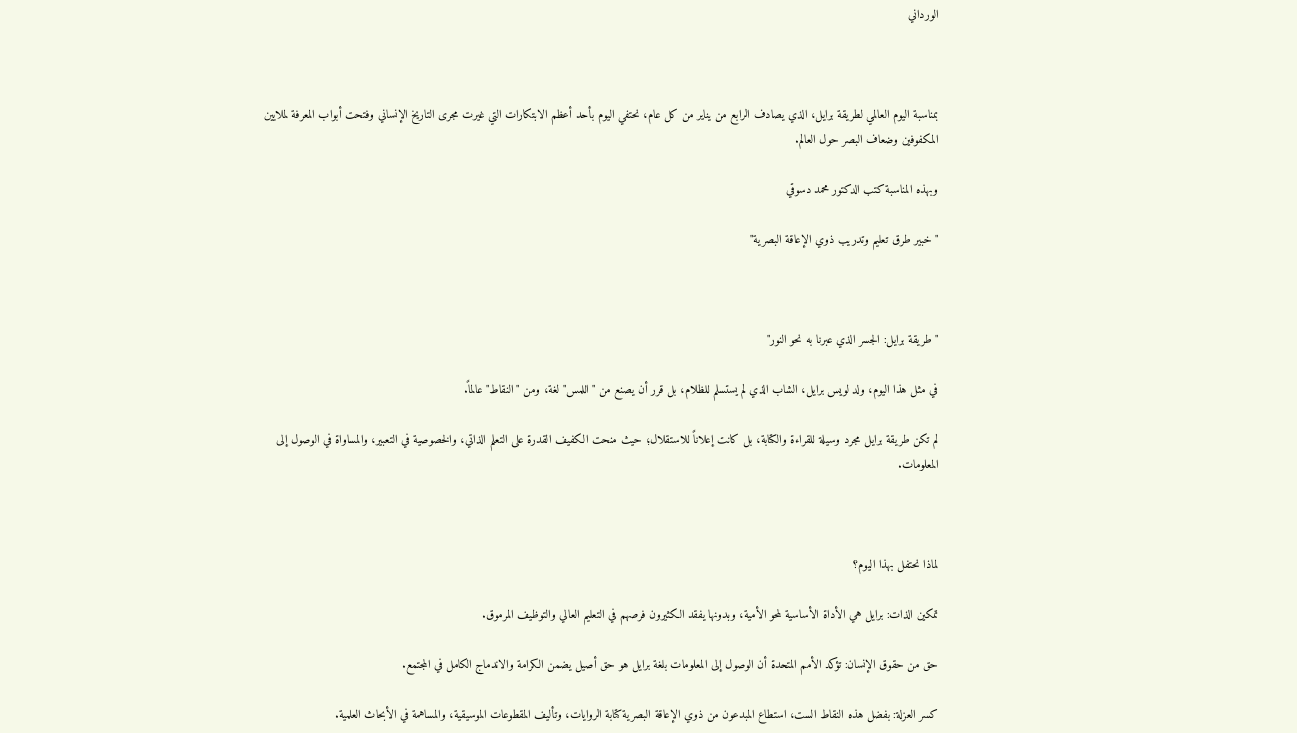الورداني



بمناسبة اليوم العالمي لطريقة برايل، الذي يصادف الرابع من يناير من كل عام، نحتفي اليوم بأحد أعظم الابتكارات التي غيرت مجرى التاريخ الإنساني وفتحت أبواب المعرفة لملايين المكفوفين وضعاف البصر حول العالم.

وبهذه المناسبة كتب الدكتور محمد دسوقي

"خبير طرق تعليم وتدريب ذوي الإعاقة البصرية"



"طريقة برايل: الجسر الذي عبرنا به نحو النور"

في مثل هذا اليوم، ولد لويس برايل، الشاب الذي لم يستسلم للظلام، بل قرر أن يصنع من "اللمس" لغة، ومن "النقاط" عالماً.

لم تكن طريقة برايل مجرد وسيلة للقراءة والكتابة، بل كانت إعلاناً للاستقلال؛ حيث منحت الكفيف القدرة على التعلم الذاتي، والخصوصية في التعبير، والمساواة في الوصول إلى المعلومات.



لماذا نحتفل بهذا اليوم؟

تمكين الذات: برايل هي الأداة الأساسية لمحو الأمية، وبدونها يفقد الكثيرون فرصهم في التعليم العالي والتوظيف المرموق.

حق من حقوق الإنسان: تؤكد الأمم المتحدة أن الوصول إلى المعلومات بلغة برايل هو حق أصيل يضمن الكرامة والاندماج الكامل في المجتمع.

كسر العزلة: بفضل هذه النقاط الست، استطاع المبدعون من ذوي الإعاقة البصرية كتابة الروايات، وتأليف المقطوعات الموسيقية، والمساهمة في الأبحاث العلمية.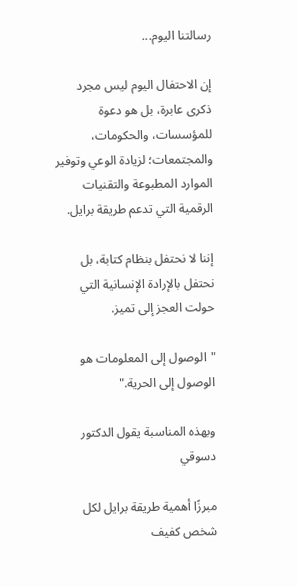رسالتنا اليوم...

إن الاحتفال اليوم ليس مجرد ذكرى عابرة، بل هو دعوة للمؤسسات، والحكومات، والمجتمعات؛ لزيادة الوعي وتوفير الموارد المطبوعة والتقنيات الرقمية التي تدعم طريقة برايل.

إننا لا نحتفل بنظام كتابة، بل نحتفل بالإرادة الإنسانية التي حولت العجز إلى تميز.

"الوصول إلى المعلومات هو الوصول إلى الحرية."

وبهذه المناسبة يقول الدكتور دسوقي

مبرزًا أهمية طريقة برايل لكل شخص كفيف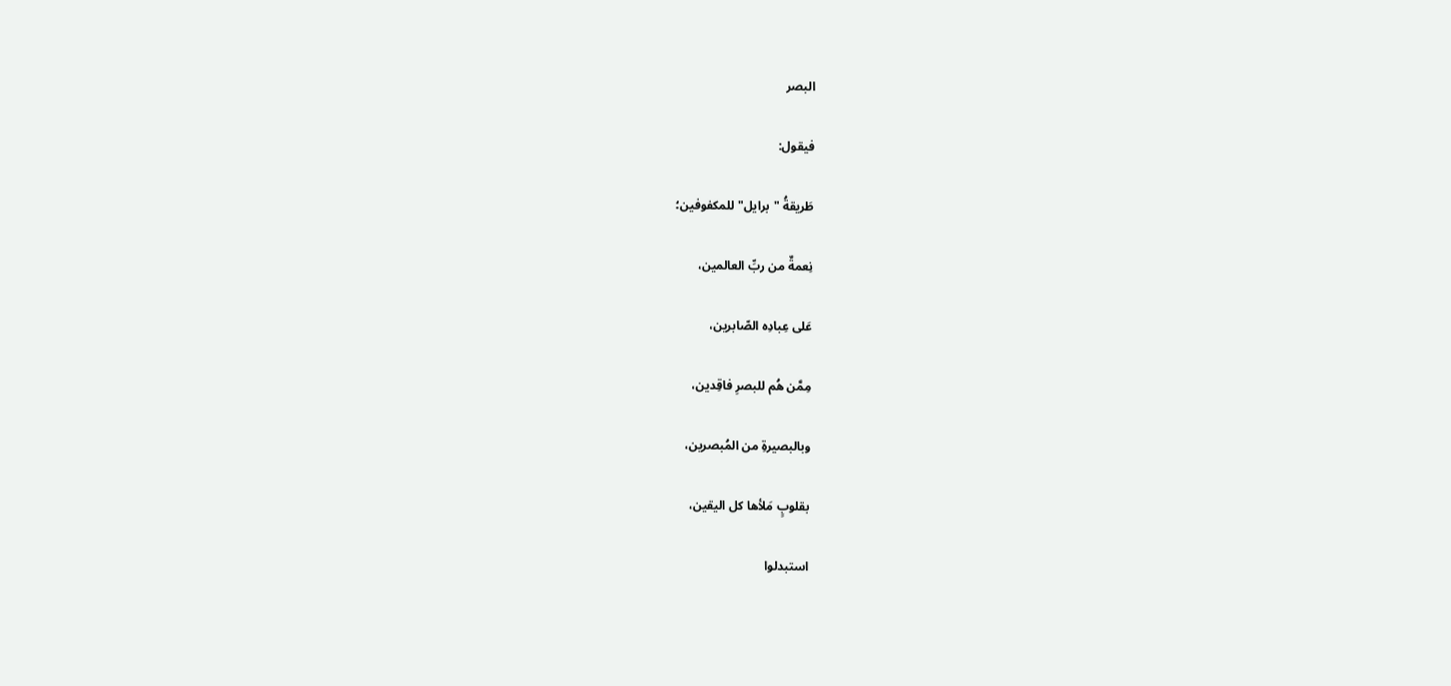البصر

فيقول:

طَريقةُ "برايل" للمكفوفين؛

نِعمةٌ من ربِّ العالمين،

عَلى عِبادِه الصّابرين،

مِمَّن هُم للبصرِ فاقِدين،

وبالبصيرةِ من المُبصرين،

بقلوبٍ مَلأها كل اليقين،

استبدلوا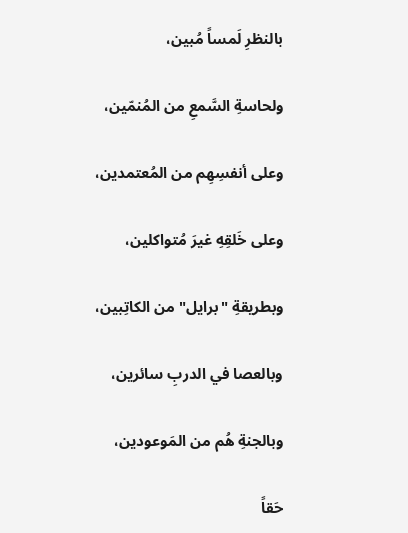بالنظرِ لَمساً مُبين،

ولحاسةِ السَّمعِ من المُنمّين،

وعلى أنفسِهِم من المُعتمدين،

وعلى خَلقِهِ غيرَ مُتواكلين،

وبطريقةِ "برايل" من الكاتِبين،

وبالعصا في الدربِ سائرين،

وبالجنةِ هُم من المَوعودين،

حَقاً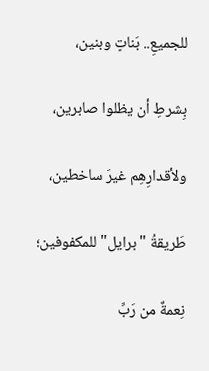للجميعِ.. بَناتٍ وبنين،

بِشرطِ أن يظلوا صابرين،

ولأقدارِهِم غيرَ ساخطين،

طَريقةُ "برايل" للمكفوفين؛

نِعمةٌ من رَبِّ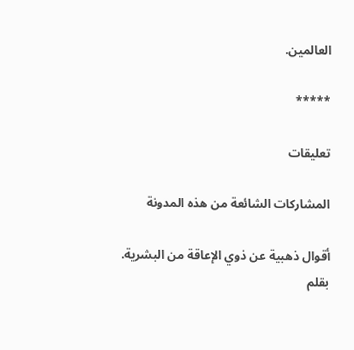العالمين.

*****

تعليقات

المشاركات الشائعة من هذه المدونة

أقوال ذهبية عن ذوي الإعاقة من البشرية. بقلم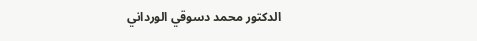الدكتور محمد دسوقي الورداني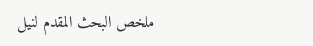ملخص البحث المقدم لنيل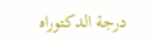درجة الدكتوراه